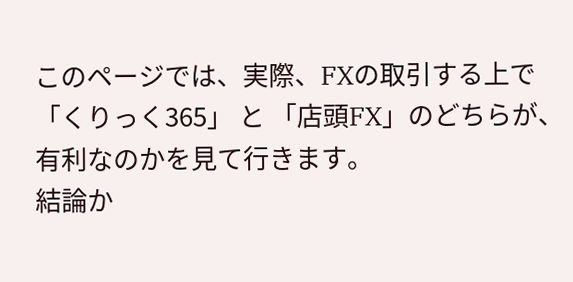このページでは、実際、FXの取引する上で
「くりっく365」 と 「店頭FX」のどちらが、有利なのかを見て行きます。
結論か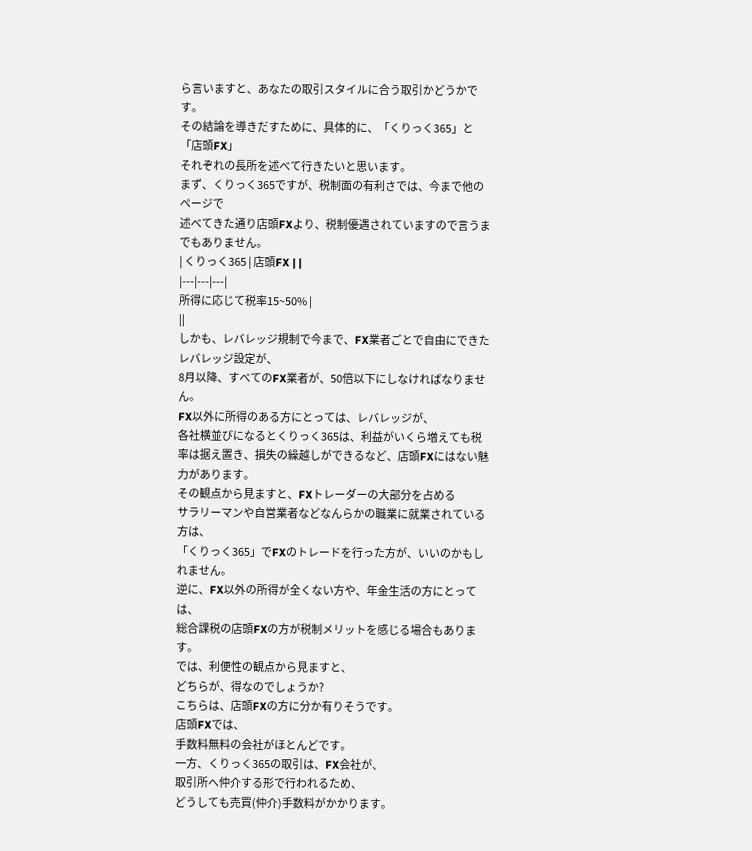ら言いますと、あなたの取引スタイルに合う取引かどうかです。
その結論を導きだすために、具体的に、「くりっく365」と「店頭FX」
それぞれの長所を述べて行きたいと思います。
まず、くりっく365ですが、税制面の有利さでは、今まで他のページで
述べてきた通り店頭FXより、税制優遇されていますので言うまでもありません。
| くりっく365 | 店頭FX | |
|---|---|---|
所得に応じて税率15~50% |
||
しかも、レバレッジ規制で今まで、FX業者ごとで自由にできたレバレッジ設定が、
8月以降、すべてのFX業者が、50倍以下にしなければなりません。
FX以外に所得のある方にとっては、レバレッジが、
各社横並びになるとくりっく365は、利益がいくら増えても税率は据え置き、損失の繰越しができるなど、店頭FXにはない魅力があります。
その観点から見ますと、FXトレーダーの大部分を占める
サラリーマンや自営業者などなんらかの職業に就業されている方は、
「くりっく365」でFXのトレードを行った方が、いいのかもしれません。
逆に、FX以外の所得が全くない方や、年金生活の方にとっては、
総合課税の店頭FXの方が税制メリットを感じる場合もあります。
では、利便性の観点から見ますと、
どちらが、得なのでしょうか?
こちらは、店頭FXの方に分か有りそうです。
店頭FXでは、
手数料無料の会社がほとんどです。
一方、くりっく365の取引は、FX会社が、
取引所へ仲介する形で行われるため、
どうしても売買(仲介)手数料がかかります。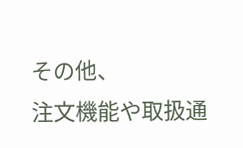その他、
注文機能や取扱通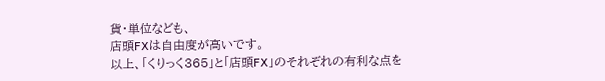貨・単位なども、
店頭FXは自由度が高いです。
以上、「くりっく365」と「店頭FX」のそれぞれの有利な点を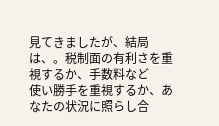見てきましたが、結局は、。税制面の有利さを重視するか、手数料など
使い勝手を重視するか、あなたの状況に照らし合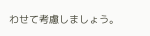わせて考慮しましょう。